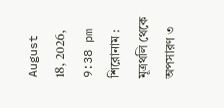August 18, 2026, 9:38 pm
শিরোনাম :
মূত্রথলি থেকে অপসারণ ৩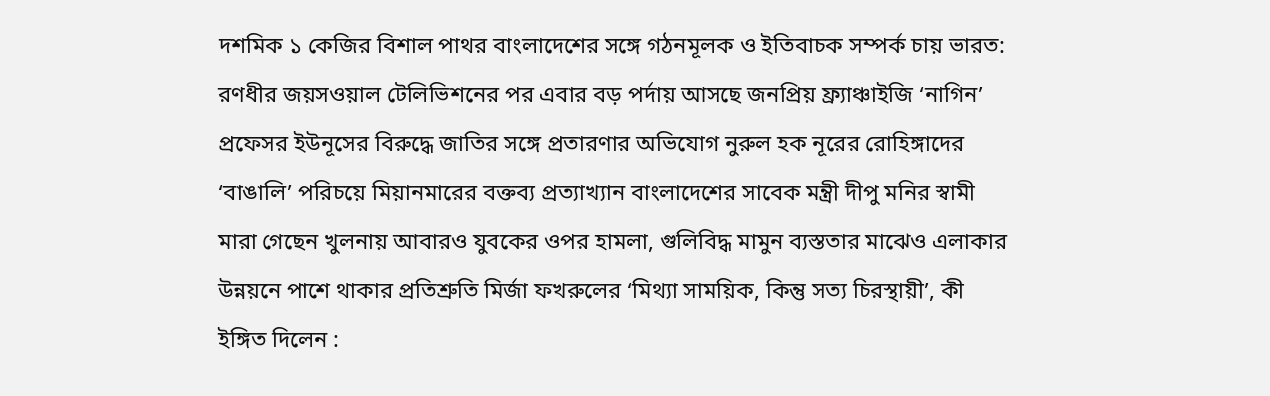দশমিক ১ কেজির বিশাল পাথর বাংলাদেশের সঙ্গে গঠনমূলক ও ইতিবাচক সম্পর্ক চায় ভারত: রণধীর জয়সওয়াল টেলিভিশনের পর এবার বড় পর্দায় আসছে জনপ্রিয় ফ্র্যাঞ্চাইজি ‘নাগিন’ প্রফেসর ইউনূসের বিরুদ্ধে জাতির সঙ্গে প্রতারণার অভিযোগ নুরুল হক নূরের রোহিঙ্গাদের ‘বাঙালি’ পরিচয়ে মিয়ানমারের বক্তব্য প্রত্যাখ্যান বাংলাদেশের সাবেক মন্ত্রী দীপু মনির স্বামী মারা গেছেন খুলনায় আবারও যুবকের ওপর হামলা, গুলিবিদ্ধ মামুন ব্যস্ততার মাঝেও এলাকার উন্নয়নে পাশে থাকার প্রতিশ্রুতি মির্জা ফখরুলের ‘মিথ্যা সাময়িক, কিন্তু সত্য চিরস্থায়ী’, কী ইঙ্গিত দিলেন :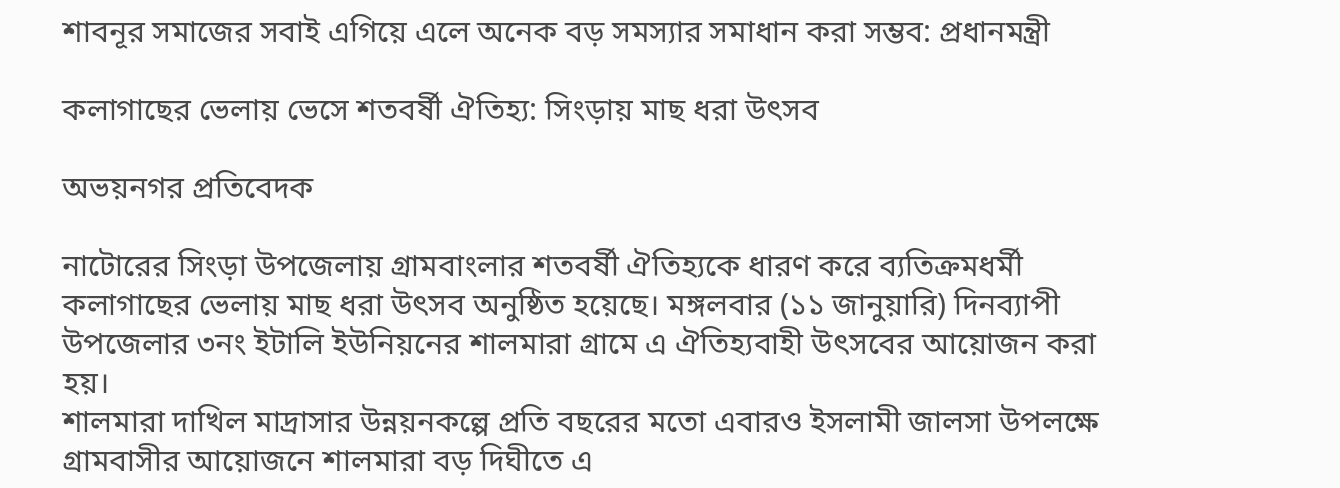শাবনূর সমাজের সবাই এগিয়ে এলে অনেক বড় সমস্যার সমাধান করা সম্ভব: প্রধানমন্ত্রী

কলাগাছের ভেলায় ভেসে শতবর্ষী ঐতিহ্য: সিংড়ায় মাছ ধরা উৎসব

অভয়নগর প্রতিবেদক

নাটোরের সিংড়া উপজেলায় গ্রামবাংলার শতবর্ষী ঐতিহ্যকে ধারণ করে ব্যতিক্রমধর্মী কলাগাছের ভেলায় মাছ ধরা উৎসব অনুষ্ঠিত হয়েছে। মঙ্গলবার (১১ জানুয়ারি) দিনব্যাপী উপজেলার ৩নং ইটালি ইউনিয়নের শালমারা গ্রামে এ ঐতিহ্যবাহী উৎসবের আয়োজন করা হয়।
শালমারা দাখিল মাদ্রাসার উন্নয়নকল্পে প্রতি বছরের মতো এবারও ইসলামী জালসা উপলক্ষে গ্রামবাসীর আয়োজনে শালমারা বড় দিঘীতে এ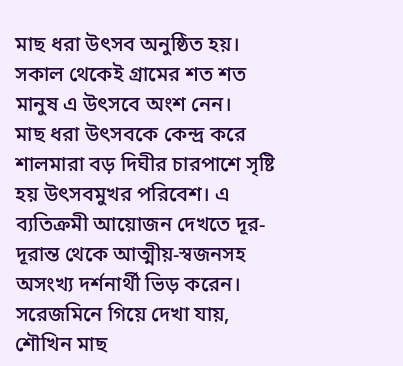মাছ ধরা উৎসব অনুষ্ঠিত হয়। সকাল থেকেই গ্রামের শত শত মানুষ এ উৎসবে অংশ নেন।
মাছ ধরা উৎসবকে কেন্দ্র করে শালমারা বড় দিঘীর চারপাশে সৃষ্টি হয় উৎসবমুখর পরিবেশ। এ ব্যতিক্রমী আয়োজন দেখতে দূর-দূরান্ত থেকে আত্মীয়-স্বজনসহ অসংখ্য দর্শনার্থী ভিড় করেন।
সরেজমিনে গিয়ে দেখা যায়, শৌখিন মাছ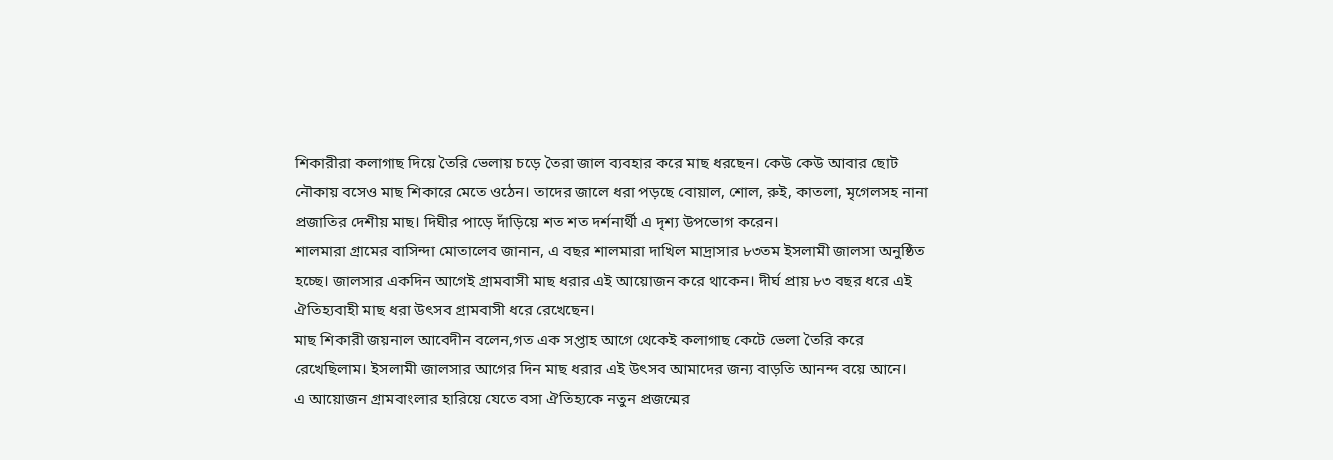শিকারীরা কলাগাছ দিয়ে তৈরি ভেলায় চড়ে তৈরা জাল ব্যবহার করে মাছ ধরছেন। কেউ কেউ আবার ছোট নৌকায় বসেও মাছ শিকারে মেতে ওঠেন। তাদের জালে ধরা পড়ছে বোয়াল, শোল, রুই, কাতলা, মৃগেলসহ নানা প্রজাতির দেশীয় মাছ। দিঘীর পাড়ে দাঁড়িয়ে শত শত দর্শনার্থী এ দৃশ্য উপভোগ করেন।
শালমারা গ্রামের বাসিন্দা মোতালেব জানান, এ বছর শালমারা দাখিল মাদ্রাসার ৮৩তম ইসলামী জালসা অনুষ্ঠিত হচ্ছে। জালসার একদিন আগেই গ্রামবাসী মাছ ধরার এই আয়োজন করে থাকেন। দীর্ঘ প্রায় ৮৩ বছর ধরে এই ঐতিহ্যবাহী মাছ ধরা উৎসব গ্রামবাসী ধরে রেখেছেন।
মাছ শিকারী জয়নাল আবেদীন বলেন,গত এক সপ্তাহ আগে থেকেই কলাগাছ কেটে ভেলা তৈরি করে রেখেছিলাম। ইসলামী জালসার আগের দিন মাছ ধরার এই উৎসব আমাদের জন্য বাড়তি আনন্দ বয়ে আনে।
এ আয়োজন গ্রামবাংলার হারিয়ে যেতে বসা ঐতিহ্যকে নতুন প্রজন্মের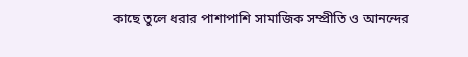কাছে তুলে ধরার পাশাপাশি সামাজিক সম্প্রীতি ও আনন্দের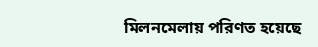মিলনমেলায় পরিণত হয়েছে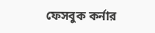ফেসবুক কর্নার